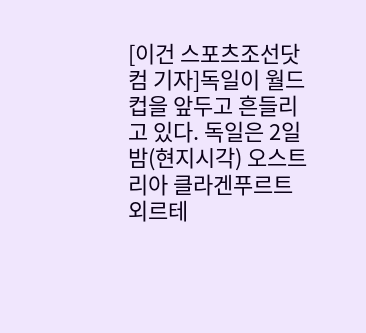[이건 스포츠조선닷컴 기자]독일이 월드컵을 앞두고 흔들리고 있다. 독일은 2일 밤(현지시각) 오스트리아 클라겐푸르트 외르테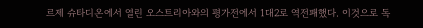르제 슈타디온에서 열린 오스트리아와의 평가전에서 1대2로 역전패했다. 이것으로 독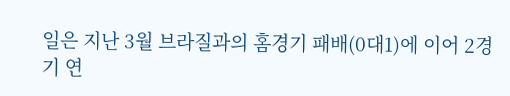일은 지난 3월 브라질과의 홈경기 패배(0대1)에 이어 2경기 연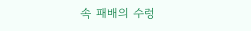속 패배의 수렁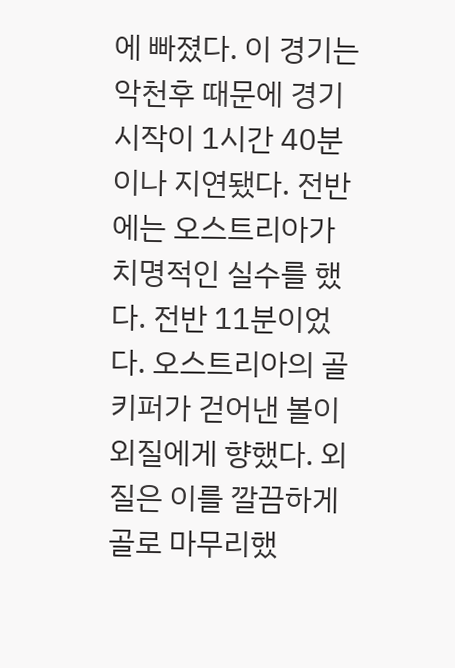에 빠졌다. 이 경기는 악천후 때문에 경기 시작이 1시간 40분이나 지연됐다. 전반에는 오스트리아가 치명적인 실수를 했다. 전반 11분이었다. 오스트리아의 골키퍼가 걷어낸 볼이 외질에게 향했다. 외질은 이를 깔끔하게 골로 마무리했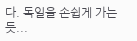다. 독일을 손쉽게 가는 듯...